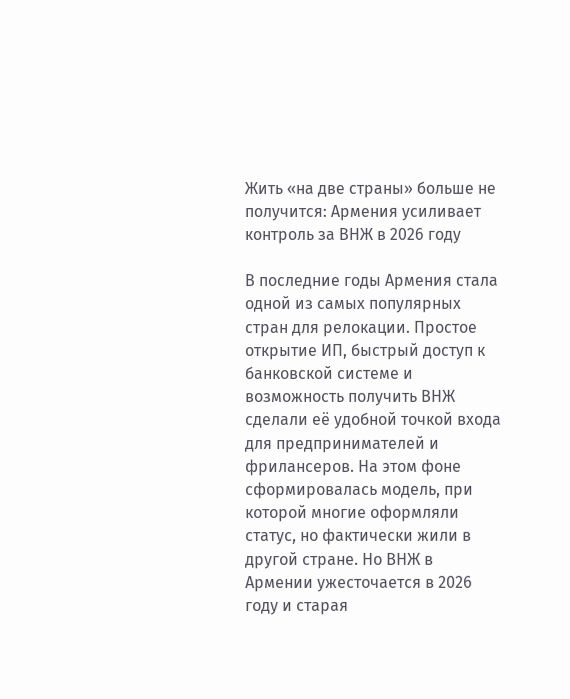Жить «на две страны» больше не получится: Армения усиливает контроль за ВНЖ в 2026 году

В последние годы Армения стала одной из самых популярных стран для релокации. Простое открытие ИП, быстрый доступ к банковской системе и возможность получить ВНЖ сделали её удобной точкой входа для предпринимателей и фрилансеров. На этом фоне сформировалась модель, при которой многие оформляли статус, но фактически жили в другой стране. Но ВНЖ в Армении ужесточается в 2026 году и старая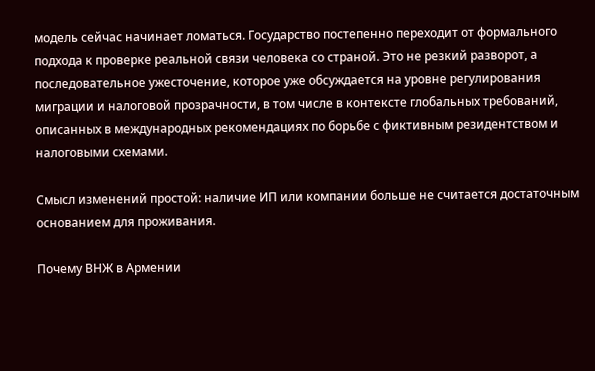модель сейчас начинает ломаться. Государство постепенно переходит от формального подхода к проверке реальной связи человека со страной. Это не резкий разворот, а последовательное ужесточение, которое уже обсуждается на уровне регулирования миграции и налоговой прозрачности, в том числе в контексте глобальных требований, описанных в международных рекомендациях по борьбе с фиктивным резидентством и налоговыми схемами.

Смысл изменений простой: наличие ИП или компании больше не считается достаточным основанием для проживания.

Почему ВНЖ в Армении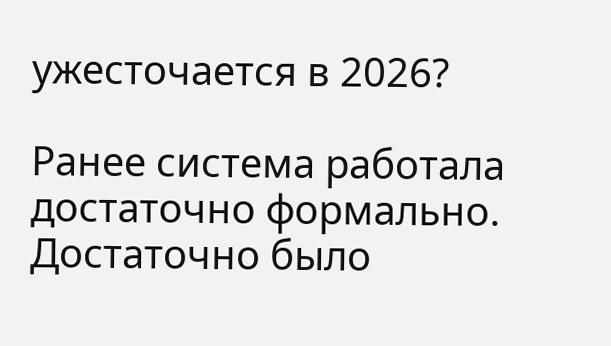ужесточается в 2026?

Ранее система работала достаточно формально. Достаточно было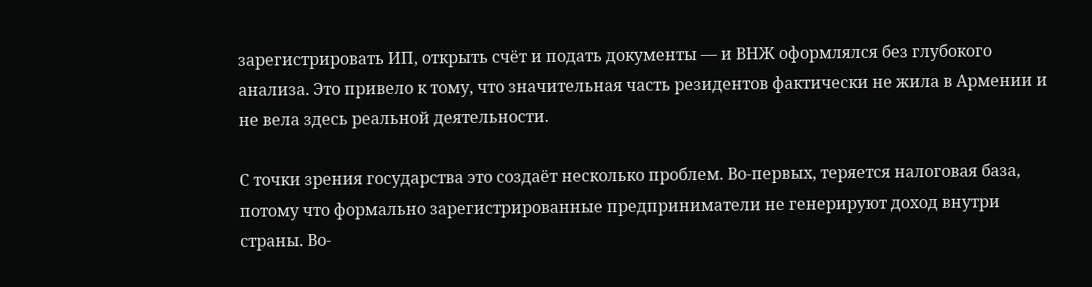зарегистрировать ИП, открыть счёт и подать документы — и ВНЖ оформлялся без глубокого анализа. Это привело к тому, что значительная часть резидентов фактически не жила в Армении и не вела здесь реальной деятельности.

С точки зрения государства это создаёт несколько проблем. Во-первых, теряется налоговая база, потому что формально зарегистрированные предприниматели не генерируют доход внутри страны. Во-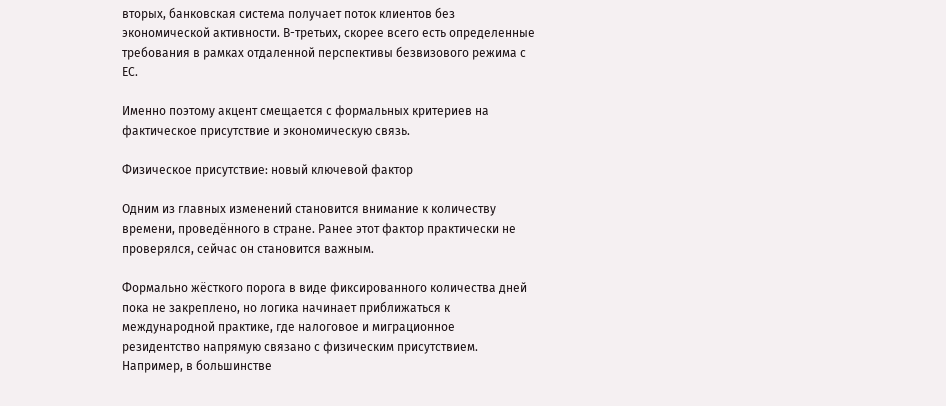вторых, банковская система получает поток клиентов без экономической активности. В-третьих, скорее всего есть определенные требования в рамках отдаленной перспективы безвизового режима с ЕС.

Именно поэтому акцент смещается с формальных критериев на фактическое присутствие и экономическую связь.

Физическое присутствие: новый ключевой фактор

Одним из главных изменений становится внимание к количеству времени, проведённого в стране. Ранее этот фактор практически не проверялся, сейчас он становится важным.

Формально жёсткого порога в виде фиксированного количества дней пока не закреплено, но логика начинает приближаться к международной практике, где налоговое и миграционное резидентство напрямую связано с физическим присутствием. Например, в большинстве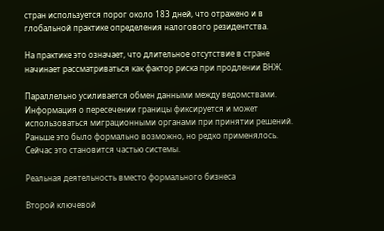стран используется порог около 183 дней, что отражено и в глобальной практике определения налогового резидентства.

На практике это означает, что длительное отсутствие в стране начинает рассматриваться как фактор риска при продлении ВНЖ.

Параллельно усиливается обмен данными между ведомствами. Информация о пересечении границы фиксируется и может использоваться миграционными органами при принятии решений. Раньше это было формально возможно, но редко применялось. Сейчас это становится частью системы.

Реальная деятельность вместо формального бизнеса

Второй ключевой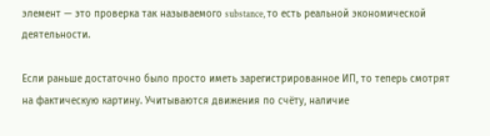элемент — это проверка так называемого substance, то есть реальной экономической деятельности.

Если раньше достаточно было просто иметь зарегистрированное ИП, то теперь смотрят на фактическую картину. Учитываются движения по счёту, наличие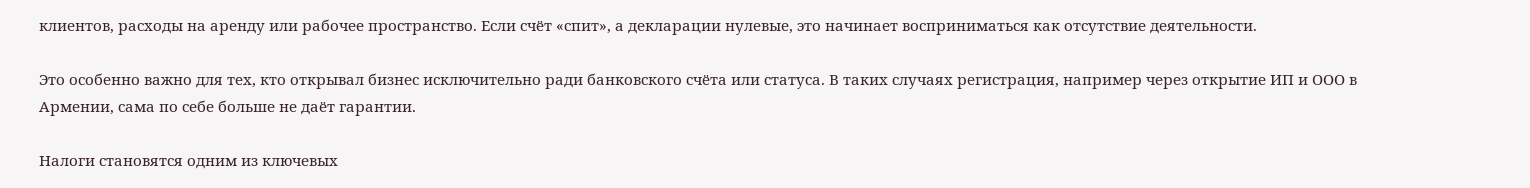клиентов, расходы на аренду или рабочее пространство. Если счёт «спит», а декларации нулевые, это начинает восприниматься как отсутствие деятельности.

Это особенно важно для тех, кто открывал бизнес исключительно ради банковского счёта или статуса. В таких случаях регистрация, например через открытие ИП и ООО в Армении, сама по себе больше не даёт гарантии.

Налоги становятся одним из ключевых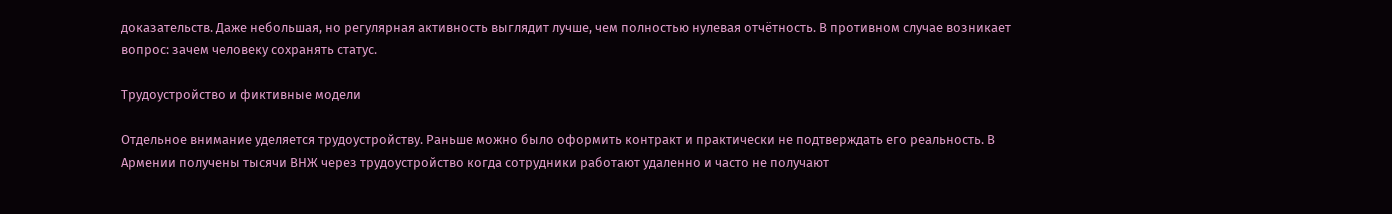доказательств. Даже небольшая, но регулярная активность выглядит лучше, чем полностью нулевая отчётность. В противном случае возникает вопрос: зачем человеку сохранять статус.

Трудоустройство и фиктивные модели

Отдельное внимание уделяется трудоустройству. Раньше можно было оформить контракт и практически не подтверждать его реальность. В Армении получены тысячи ВНЖ через трудоустройство когда сотрудники работают удаленно и часто не получают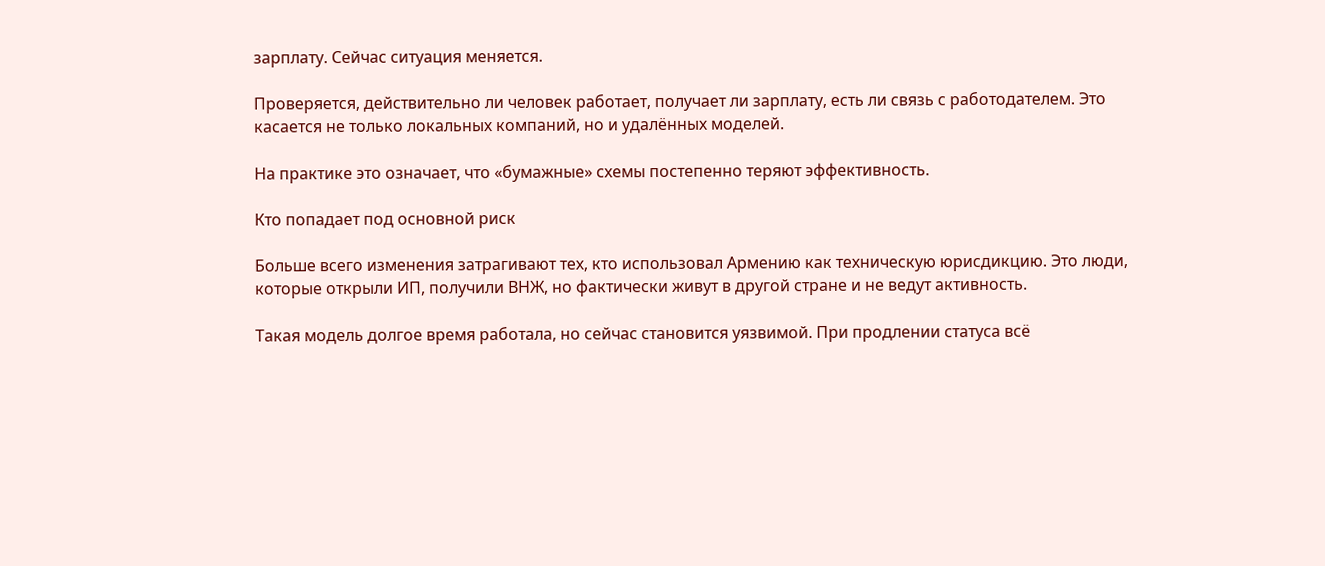зарплату. Сейчас ситуация меняется.

Проверяется, действительно ли человек работает, получает ли зарплату, есть ли связь с работодателем. Это касается не только локальных компаний, но и удалённых моделей.

На практике это означает, что «бумажные» схемы постепенно теряют эффективность.

Кто попадает под основной риск

Больше всего изменения затрагивают тех, кто использовал Армению как техническую юрисдикцию. Это люди, которые открыли ИП, получили ВНЖ, но фактически живут в другой стране и не ведут активность.

Такая модель долгое время работала, но сейчас становится уязвимой. При продлении статуса всё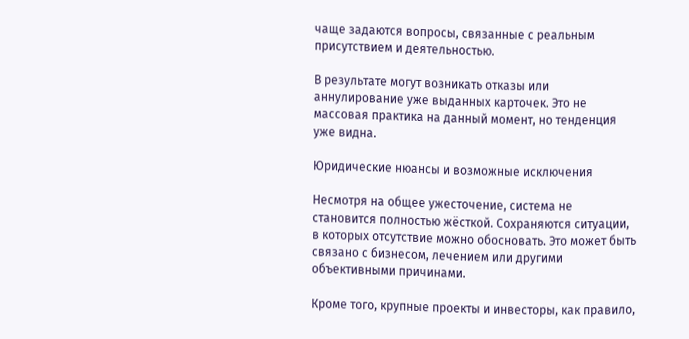чаще задаются вопросы, связанные с реальным присутствием и деятельностью.

В результате могут возникать отказы или аннулирование уже выданных карточек. Это не массовая практика на данный момент, но тенденция уже видна.

Юридические нюансы и возможные исключения

Несмотря на общее ужесточение, система не становится полностью жёсткой. Сохраняются ситуации, в которых отсутствие можно обосновать. Это может быть связано с бизнесом, лечением или другими объективными причинами.

Кроме того, крупные проекты и инвесторы, как правило,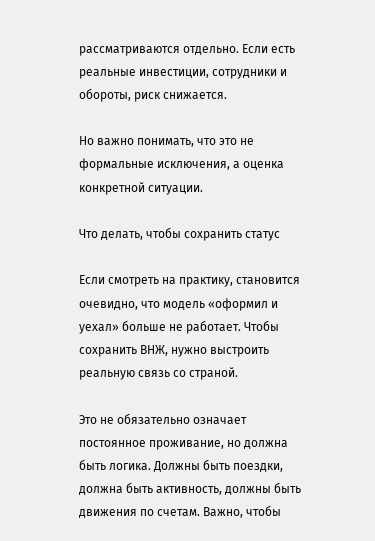рассматриваются отдельно. Если есть реальные инвестиции, сотрудники и обороты, риск снижается.

Но важно понимать, что это не формальные исключения, а оценка конкретной ситуации.

Что делать, чтобы сохранить статус

Если смотреть на практику, становится очевидно, что модель «оформил и уехал» больше не работает. Чтобы сохранить ВНЖ, нужно выстроить реальную связь со страной.

Это не обязательно означает постоянное проживание, но должна быть логика. Должны быть поездки, должна быть активность, должны быть движения по счетам. Важно, чтобы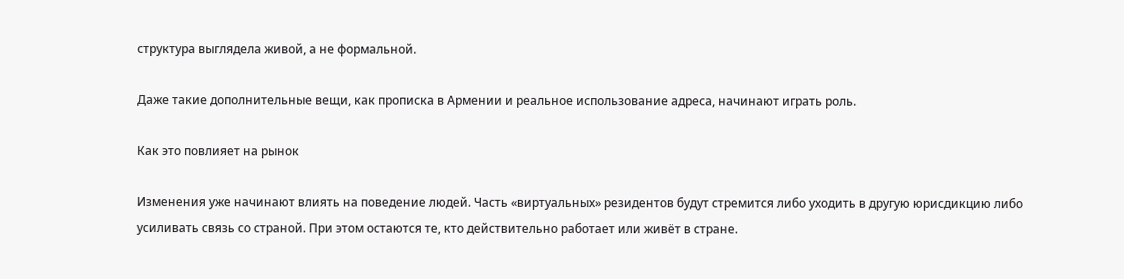структура выглядела живой, а не формальной.

Даже такие дополнительные вещи, как прописка в Армении и реальное использование адреса, начинают играть роль.

Как это повлияет на рынок

Изменения уже начинают влиять на поведение людей. Часть «виртуальных» резидентов будут стремится либо уходить в другую юрисдикцию либо усиливать связь со страной. При этом остаются те, кто действительно работает или живёт в стране.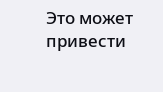Это может привести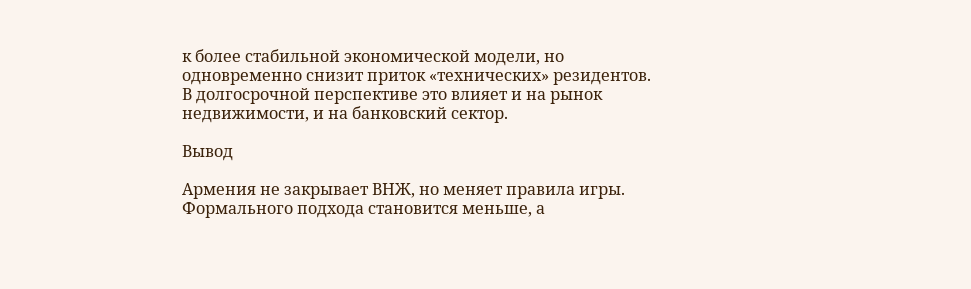к более стабильной экономической модели, но одновременно снизит приток «технических» резидентов. В долгосрочной перспективе это влияет и на рынок недвижимости, и на банковский сектор.

Вывод

Армения не закрывает ВНЖ, но меняет правила игры. Формального подхода становится меньше, а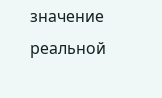значение реальной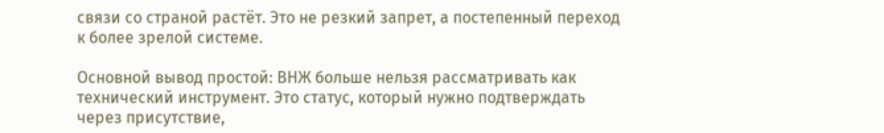связи со страной растёт. Это не резкий запрет, а постепенный переход к более зрелой системе.

Основной вывод простой: ВНЖ больше нельзя рассматривать как технический инструмент. Это статус, который нужно подтверждать через присутствие,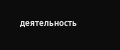деятельность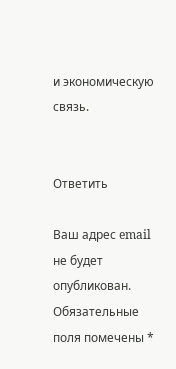и экономическую связь.


Ответить

Ваш адрес email не будет опубликован. Обязательные поля помечены *